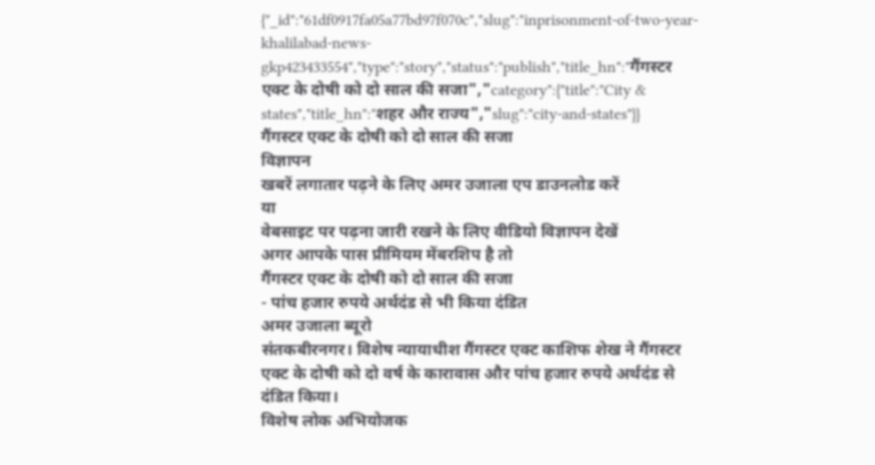{"_id":"61df0917fa05a77bd97f070c","slug":"inprisonment-of-two-year-khalilabad-news-gkp423433554","type":"story","status":"publish","title_hn":"गैंगस्टर एक्ट के दोषी को दो साल की सजा","category":{"title":"City & states","title_hn":"शहर और राज्य","slug":"city-and-states"}}
गैंगस्टर एक्ट के दोषी को दो साल की सजा
विज्ञापन
खबरें लगातार पढ़ने के लिए अमर उजाला एप डाउनलोड करें
या
वेबसाइट पर पढ़ना जारी रखने के लिए वीडियो विज्ञापन देखें
अगर आपके पास प्रीमियम मेंबरशिप है तो
गैंगस्टर एक्ट के दोषी को दो साल की सजा
- पांच हजार रुपये अर्थदंड से भी किया दंडित
अमर उजाला ब्यूरो
संतकबीरनगर। विशेष न्यायाधीश गैंगस्टर एक्ट काशिफ शेख ने गैंगस्टर एक्ट के दोषी को दो वर्ष के कारावास और पांच हजार रुपये अर्थदंड से दंडित किया।
विशेष लोक अभियोजक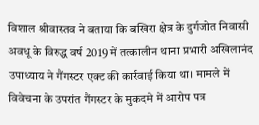विशाल श्रीवास्तव ने बताया कि बखिरा क्षेत्र के दुर्गजोत निवासी अवधू के विरुद्ध वर्ष 2019 में तत्कालीन थाना प्रभारी अखिलानंद उपाध्याय ने गैंगस्टर एक्ट की कार्रवाई किया था। मामले में विवेचना के उपरांत गैंगस्टर के मुकदमे में आरोप पत्र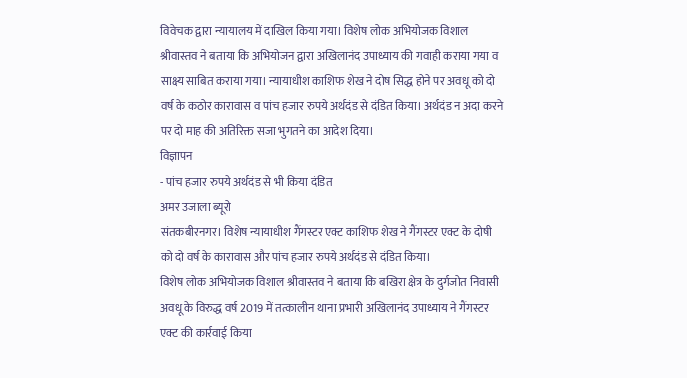विवेचक द्वारा न्यायालय में दाखिल किया गया। विशेष लोक अभियोजक विशाल श्रीवास्तव ने बताया कि अभियोजन द्वारा अखिलानंद उपाध्याय की गवाही कराया गया व साक्ष्य साबित कराया गया। न्यायाधीश काशिफ शेख ने दोष सिद्ध होने पर अवधू को दो वर्ष के कठोर कारावास व पांच हजार रुपये अर्थदंड से दंडित किया। अर्थदंड न अदा करने पर दो माह की अतिरिक्त सजा भुगतने का आदेश दिया।
विज्ञापन
- पांच हजार रुपये अर्थदंड से भी किया दंडित
अमर उजाला ब्यूरो
संतकबीरनगर। विशेष न्यायाधीश गैंगस्टर एक्ट काशिफ शेख ने गैंगस्टर एक्ट के दोषी को दो वर्ष के कारावास और पांच हजार रुपये अर्थदंड से दंडित किया।
विशेष लोक अभियोजक विशाल श्रीवास्तव ने बताया कि बखिरा क्षेत्र के दुर्गजोत निवासी अवधू के विरुद्ध वर्ष 2019 में तत्कालीन थाना प्रभारी अखिलानंद उपाध्याय ने गैंगस्टर एक्ट की कार्रवाई किया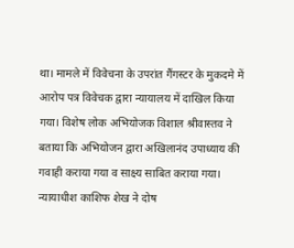था। मामले में विवेचना के उपरांत गैंगस्टर के मुकदमे में आरोप पत्र विवेचक द्वारा न्यायालय में दाखिल किया गया। विशेष लोक अभियोजक विशाल श्रीवास्तव ने बताया कि अभियोजन द्वारा अखिलानंद उपाध्याय की गवाही कराया गया व साक्ष्य साबित कराया गया। न्यायाधीश काशिफ शेख ने दोष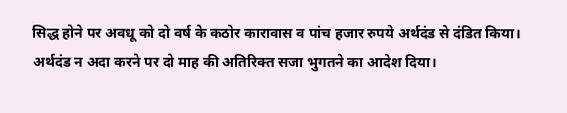सिद्ध होने पर अवधू को दो वर्ष के कठोर कारावास व पांच हजार रुपये अर्थदंड से दंडित किया। अर्थदंड न अदा करने पर दो माह की अतिरिक्त सजा भुगतने का आदेश दिया।